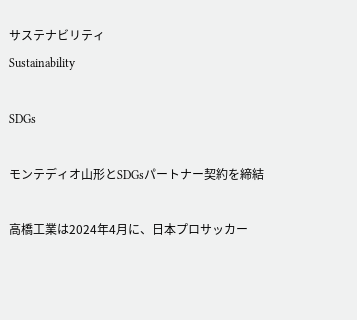サステナビリティ
Sustainability

SDGs

モンテディオ山形とSDGsパートナー契約を締結

高橋工業は2024年4月に、日本プロサッカー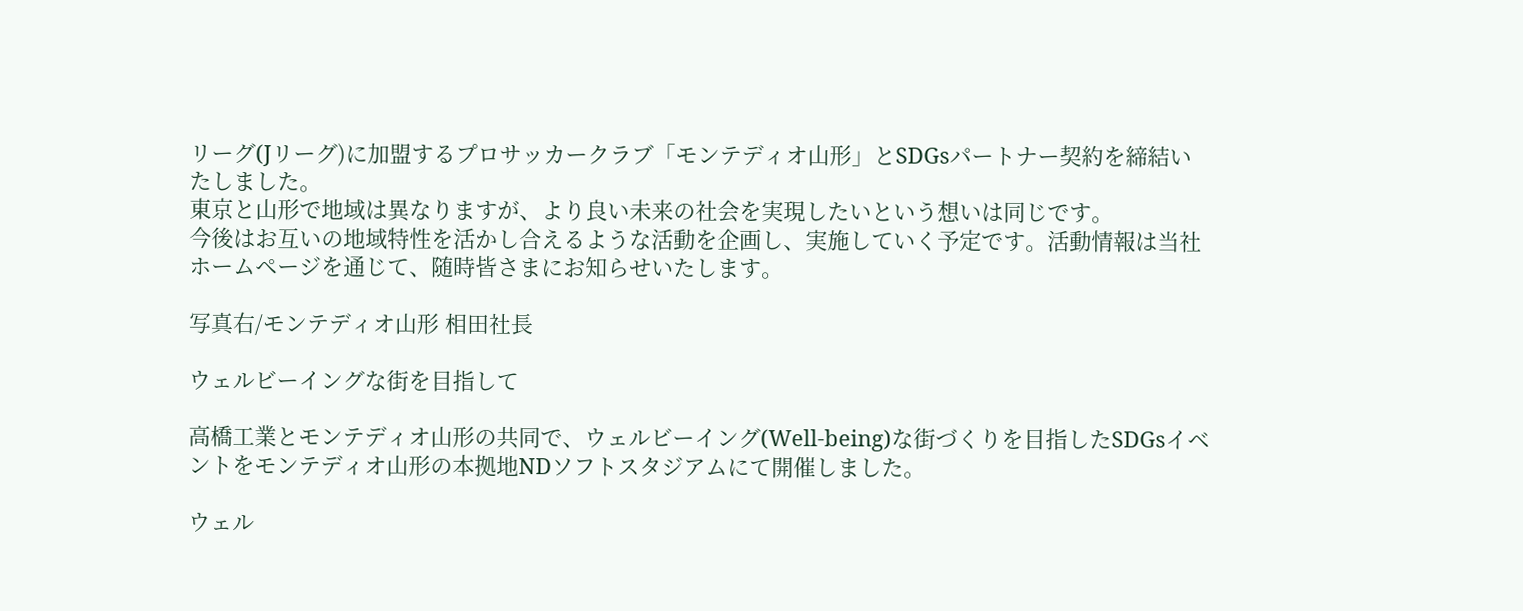リーグ(Jリーグ)に加盟するプロサッカークラブ「モンテディオ山形」とSDGsパートナー契約を締結いたしました。
東京と山形で地域は異なりますが、より良い未来の社会を実現したいという想いは同じです。
今後はお互いの地域特性を活かし合えるような活動を企画し、実施していく予定です。活動情報は当社ホームページを通じて、随時皆さまにお知らせいたします。

写真右/モンテディオ山形 相田社長

ウェルビーイングな街を目指して

高橋工業とモンテディオ山形の共同で、ウェルビーイング(Well-being)な街づくりを目指したSDGsイベントをモンテディオ山形の本拠地NDソフトスタジアムにて開催しました。

ウェル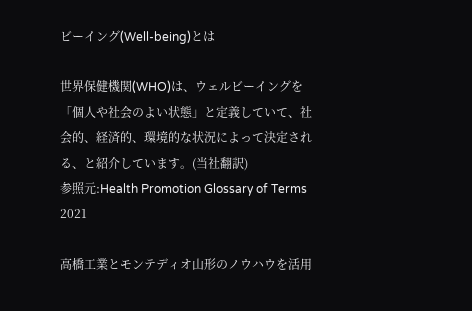ビーイング(Well-being)とは

世界保健機関(WHO)は、ウェルビーイングを「個人や社会のよい状態」と定義していて、社会的、経済的、環境的な状況によって決定される、と紹介しています。(当社翻訳)
参照元:Health Promotion Glossary of Terms 2021

高橋工業とモンテディオ山形のノウハウを活用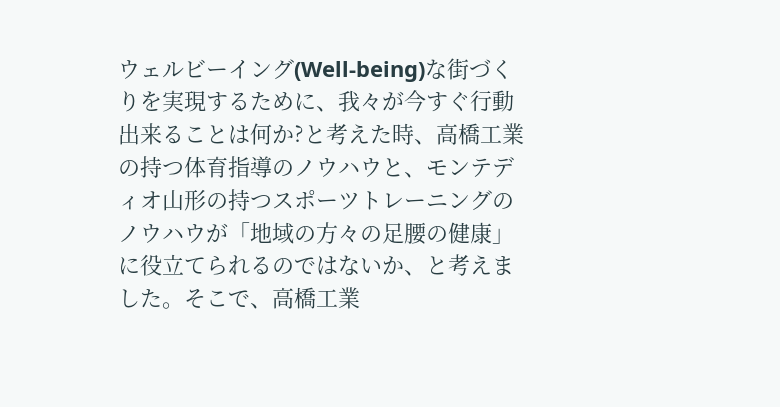ウェルビーイング(Well-being)な街づくりを実現するために、我々が今すぐ行動出来ることは何か?と考えた時、高橋工業の持つ体育指導のノウハウと、モンテディオ山形の持つスポーツトレーニングのノウハウが「地域の方々の足腰の健康」に役立てられるのではないか、と考えました。そこで、高橋工業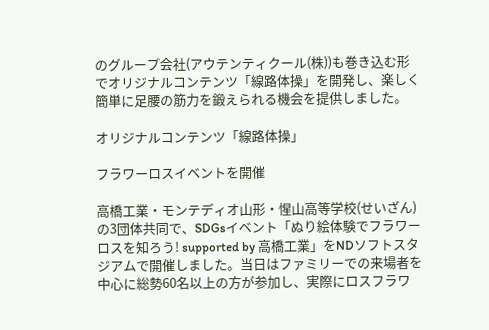のグループ会社(アウテンティクール(株))も巻き込む形でオリジナルコンテンツ「線路体操」を開発し、楽しく簡単に足腰の筋力を鍛えられる機会を提供しました。

オリジナルコンテンツ「線路体操」

フラワーロスイベントを開催

高橋工業・モンテディオ山形・惺山高等学校(せいざん)の3団体共同で、SDGsイベント「ぬり絵体験でフラワーロスを知ろう! supported by 高橋工業」をNDソフトスタジアムで開催しました。当日はファミリーでの来場者を中心に総勢60名以上の方が参加し、実際にロスフラワ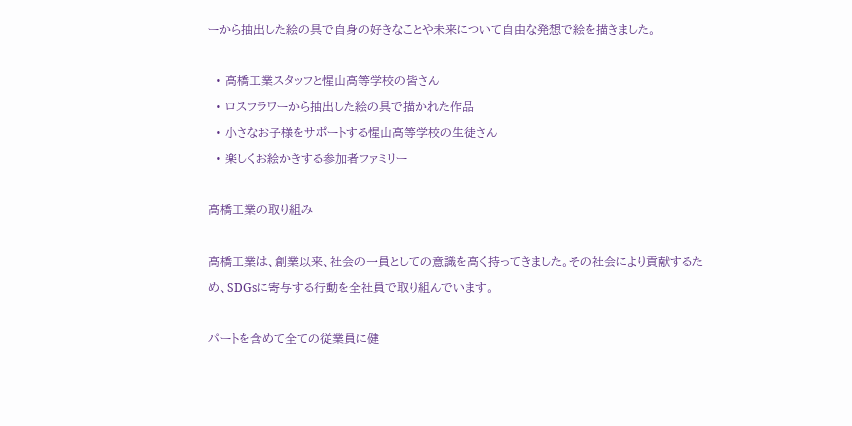ーから抽出した絵の具で自身の好きなことや未来について自由な発想で絵を描きました。

  • 高橋工業スタッフと惺山高等学校の皆さん
  • ロスフラワーから抽出した絵の具で描かれた作品
  • 小さなお子様をサポートする惺山高等学校の生徒さん
  • 楽しくお絵かきする参加者ファミリー

高橋工業の取り組み

高橋工業は、創業以来、社会の一員としての意識を高く持ってきました。その社会により貢献するため、SDGsに寄与する行動を全社員で取り組んでいます。

パートを含めて全ての従業員に健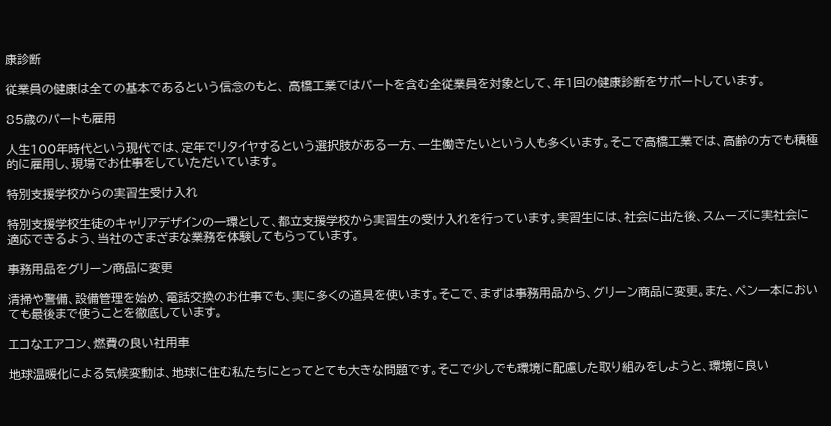康診断

従業員の健康は全ての基本であるという信念のもと、 高橋工業ではパートを含む全従業員を対象として、年1回の健康診断をサポートしています。

85歳のパートも雇用

人生100年時代という現代では、定年でリタイヤするという選択肢がある一方、一生働きたいという人も多くいます。そこで高橋工業では、高齢の方でも積極的に雇用し、現場でお仕事をしていただいています。

特別支援学校からの実習生受け入れ

特別支援学校生徒のキャリアデザインの一環として、都立支援学校から実習生の受け入れを行っています。実習生には、社会に出た後、スムーズに実社会に適応できるよう、当社のさまざまな業務を体験してもらっています。

事務用品をグリーン商品に変更

清掃や警備、設備管理を始め、電話交換のお仕事でも、実に多くの道具を使います。そこで、まずは事務用品から、グリーン商品に変更。また、ペン一本においても最後まで使うことを徹底しています。

エコなエアコン、燃費の良い社用車

地球温暖化による気候変動は、地球に住む私たちにとってとても大きな問題です。そこで少しでも環境に配慮した取り組みをしようと、環境に良い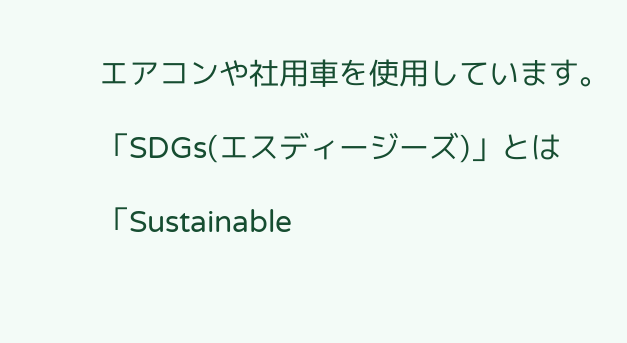エアコンや社用車を使用しています。

「SDGs(エスディージーズ)」とは

「Sustainable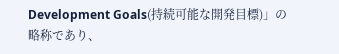Development Goals(持続可能な開発目標)」の略称であり、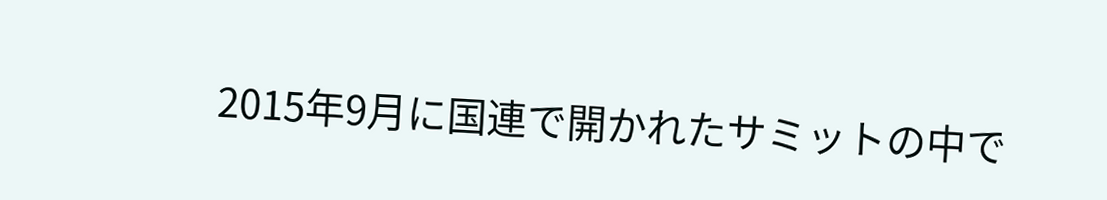2015年9月に国連で開かれたサミットの中で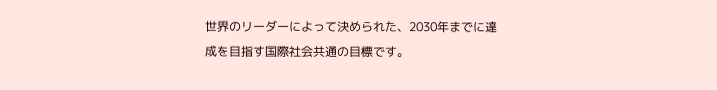世界のリーダーによって決められた、2030年までに達成を目指す国際社会共通の目標です。